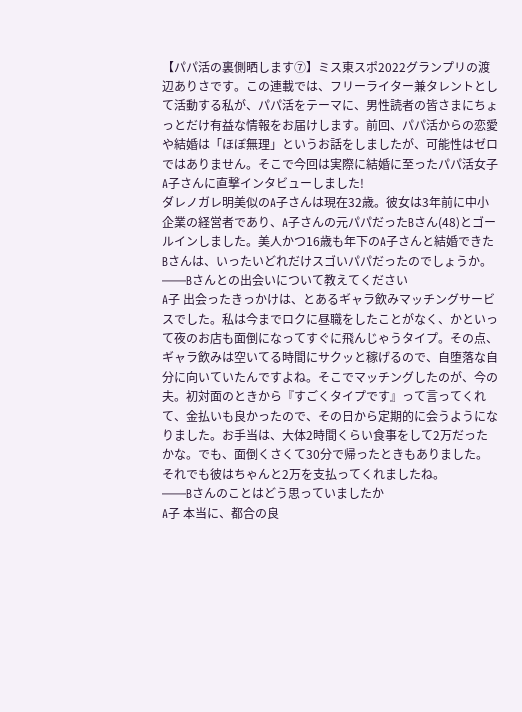【パパ活の裏側晒します⑦】ミス東スポ2022グランプリの渡辺ありさです。この連載では、フリーライター兼タレントとして活動する私が、パパ活をテーマに、男性読者の皆さまにちょっとだけ有益な情報をお届けします。前回、パパ活からの恋愛や結婚は「ほぼ無理」というお話をしましたが、可能性はゼロではありません。そこで今回は実際に結婚に至ったパパ活女子A子さんに直撃インタビューしました!
ダレノガレ明美似のA子さんは現在32歳。彼女は3年前に中小企業の経営者であり、A子さんの元パパだったBさん(48)とゴールインしました。美人かつ16歳も年下のA子さんと結婚できたBさんは、いったいどれだけスゴいパパだったのでしょうか。
――Bさんとの出会いについて教えてください
A子 出会ったきっかけは、とあるギャラ飲みマッチングサービスでした。私は今までロクに昼職をしたことがなく、かといって夜のお店も面倒になってすぐに飛んじゃうタイプ。その点、ギャラ飲みは空いてる時間にサクッと稼げるので、自堕落な自分に向いていたんですよね。そこでマッチングしたのが、今の夫。初対面のときから『すごくタイプです』って言ってくれて、金払いも良かったので、その日から定期的に会うようになりました。お手当は、大体2時間くらい食事をして2万だったかな。でも、面倒くさくて30分で帰ったときもありました。それでも彼はちゃんと2万を支払ってくれましたね。
――Bさんのことはどう思っていましたか
A子 本当に、都合の良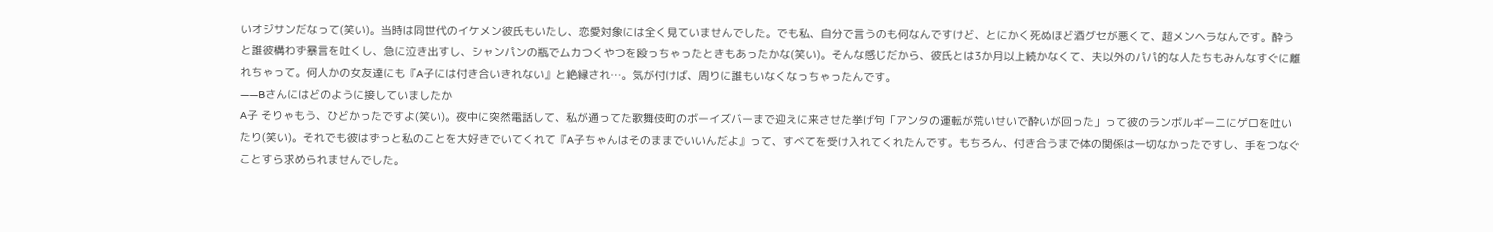いオジサンだなって(笑い)。当時は同世代のイケメン彼氏もいたし、恋愛対象には全く見ていませんでした。でも私、自分で言うのも何なんですけど、とにかく死ぬほど酒グセが悪くて、超メンヘラなんです。酔うと誰彼構わず暴言を吐くし、急に泣き出すし、シャンパンの瓶でムカつくやつを殴っちゃったときもあったかな(笑い)。そんな感じだから、彼氏とは3か月以上続かなくて、夫以外のパパ的な人たちもみんなすぐに離れちゃって。何人かの女友達にも『A子には付き合いきれない』と絶縁され…。気が付けば、周りに誰もいなくなっちゃったんです。
――Bさんにはどのように接していましたか
A子 そりゃもう、ひどかったですよ(笑い)。夜中に突然電話して、私が通ってた歌舞伎町のボーイズバーまで迎えに来させた挙げ句「アンタの運転が荒いせいで酔いが回った」って彼のランボルギーニにゲロを吐いたり(笑い)。それでも彼はずっと私のことを大好きでいてくれて『A子ちゃんはそのままでいいんだよ』って、すべてを受け入れてくれたんです。もちろん、付き合うまで体の関係は一切なかったですし、手をつなぐことすら求められませんでした。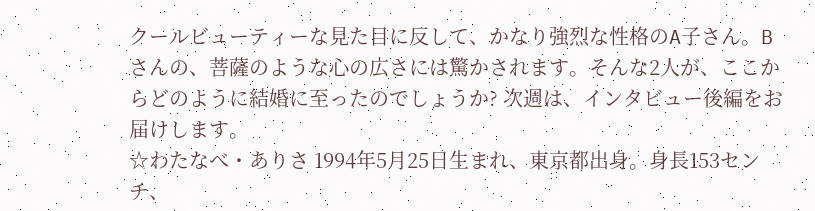クールビューティーな見た目に反して、かなり強烈な性格のA子さん。Bさんの、菩薩のような心の広さには驚かされます。そんな2人が、ここからどのように結婚に至ったのでしょうか? 次週は、インタビュー後編をお届けします。
☆わたなべ・ありさ 1994年5月25日生まれ、東京都出身。身長153センチ、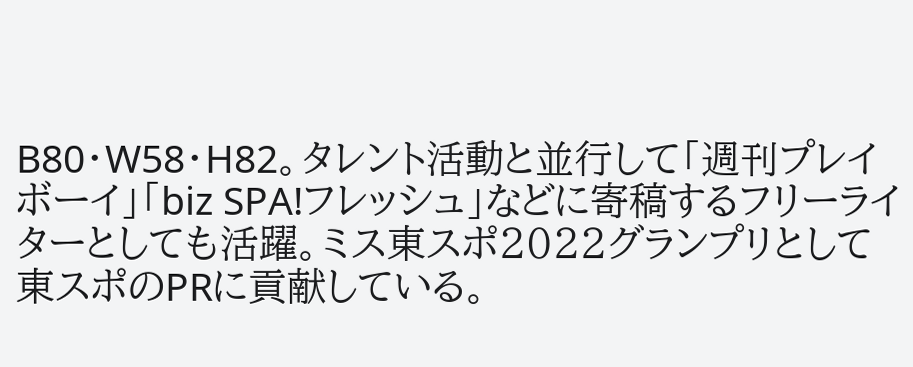B80・W58・H82。タレント活動と並行して「週刊プレイボーイ」「biz SPA!フレッシュ」などに寄稿するフリーライターとしても活躍。ミス東スポ2022グランプリとして東スポのPRに貢献している。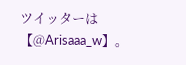ツイッターは【@Arisaaa_w】。